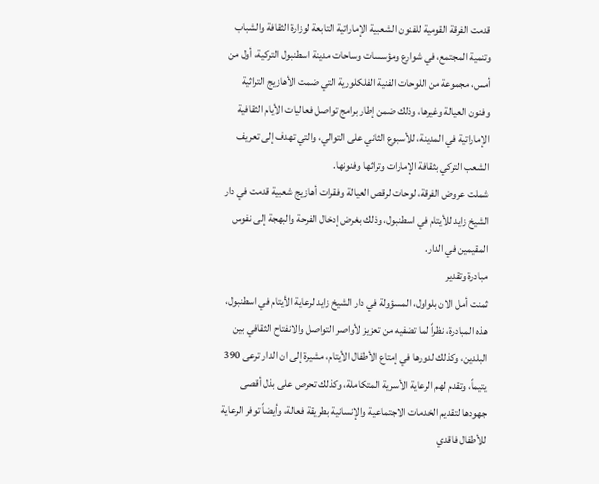قدمت الفرقة القومية للفنون الشعبية الإماراتية التابعة لوزارة الثقافة والشباب وتنمية المجتمع، في شوارع ومؤسسات وساحات مدينة اسطنبول التركية، أول من أمس، مجموعة من اللوحات الفنية الفلكلورية التي ضمت الأهازيج التراثية وفنون العيالة وغيرها، وذلك ضمن إطار برامج تواصل فعاليات الأيام الثقافية الإماراتية في المدينة، للأسبوع الثاني على التوالي، والتي تهدف إلى تعريف الشعب التركي بثقافة الإمارات وتراثها وفنونها.
شملت عروض الفرقة، لوحات لرقص العيالة وفقرات أهازيج شعبية قدمت في دار الشيخ زايد للأيتام في اسطنبول، وذلك بغرض إدخال الفرحة والبهجة إلى نفوس المقيمين في الدار.
مبادرة وتقدير
ثمنت أمل الان بلواول، المسؤولة في دار الشيخ زايد لرعاية الأيتام في اسطنبول، هذه المبادرة، نظراً لما تضفيه من تعزيز لأواصر التواصل والانفتاح الثقافي بين البلدين، وكذلك لدورها في إمتاع الأطفال الأيتام، مشيرة إلى ان الدار ترعى 390 يتيماً، وتقدم لهم الرعاية الأسرية المتكاملة، وكذلك تحرص على بذل أقصى جهودها لتقديم الخدمات الاجتماعية والإنسانية بطريقة فعالة، وأيضاً توفر الرعاية للأطفال فاقدي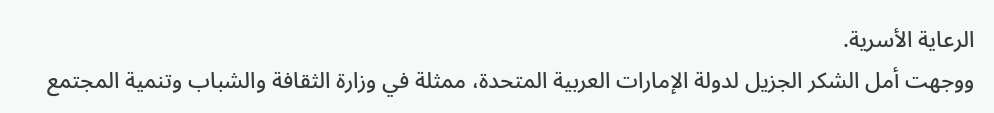الرعاية الأسرية.
ووجهت أمل الشكر الجزيل لدولة الإمارات العربية المتحدة، ممثلة في وزارة الثقافة والشباب وتنمية المجتمع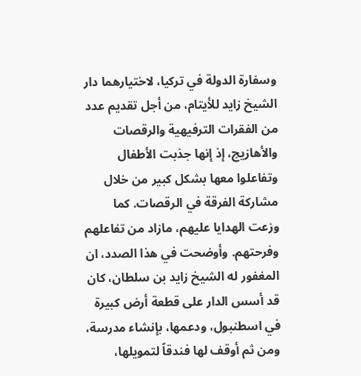وسفارة الدولة في تركيا، لاختيارهما دار الشيخ زايد للأيتام، من أجل تقديم عدد من الفقرات الترفيهية والرقصات والأهازيج، إذ إنها جذبت الأطفال وتفاعلوا معها بشكل كبير من خلال مشاركة الفرقة في الرقصات. كما وزعت الهدايا عليهم، مازاد من تفاعلهم وفرحتهم. وأوضحت في هذا الصدد، ان المغفور له الشيخ زايد بن سلطان، كان قد أسس الدار على قطعة أرض كبيرة في اسطنبول، ودعمها، بإنشاء مدرسة، ومن ثم أوقف لها فندقاً لتمويلها،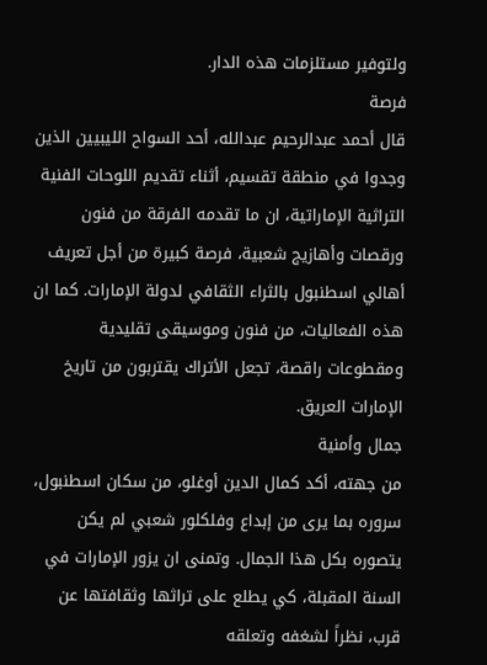ولتوفير مستلزمات هذه الدار.
فرصة
قال أحمد عبدالرحيم عبدالله، أحد السواح الليبيين الذين وجدوا في منطقة تقسيم، أثناء تقديم اللوحات الفنية التراثية الإماراتية، ان ما تقدمه الفرقة من فنون ورقصات وأهازيج شعبية، فرصة كبيرة من أجل تعريف أهالي اسطنبول بالثراء الثقافي لدولة الإمارات. كما ان هذه الفعاليات، من فنون وموسيقى تقليدية ومقطوعات راقصة، تجعل الأتراك يقتربون من تاريخ الإمارات العريق.
جمال وأمنية
من جهته، أكد كمال الدين أوغلو، من سكان اسطنبول، سروره بما يرى من إبداع وفلكلور شعبي لم يكن يتصوره بكل هذا الجمال. وتمنى ان يزور الإمارات في السنة المقبلة، كي يطلع على تراثها وثقافتها عن قرب، نظراً لشغفه وتعلقه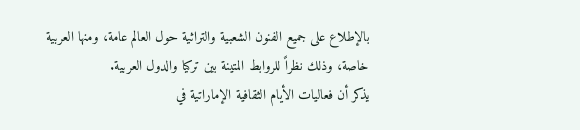بالإطلاع على جميع الفنون الشعبية والتراثية حول العالم عامة، ومنها العربية خاصة، وذلك نظراً للروابط المتينة بين تركيا والدول العربية.
يذكر أن فعاليات الأيام الثقافية الإماراتية في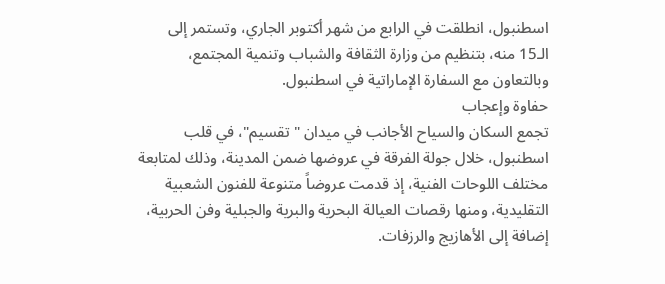اسطنبول، انطلقت في الرابع من شهر أكتوبر الجاري، وتستمر إلى الـ15 منه، بتنظيم من وزارة الثقافة والشباب وتنمية المجتمع، وبالتعاون مع السفارة الإماراتية في اسطنبول.
حفاوة وإعجاب
تجمع السكان والسياح الأجانب في ميدان "تقسيم"، في قلب اسطنبول، خلال جولة الفرقة في عروضها ضمن المدينة، وذلك لمتابعة مختلف اللوحات الفنية، إذ قدمت عروضاً متنوعة للفنون الشعبية التقليدية، ومنها رقصات العيالة البحرية والبرية والجبلية وفن الحربية، إضافة إلى الأهازيج والرزفات.